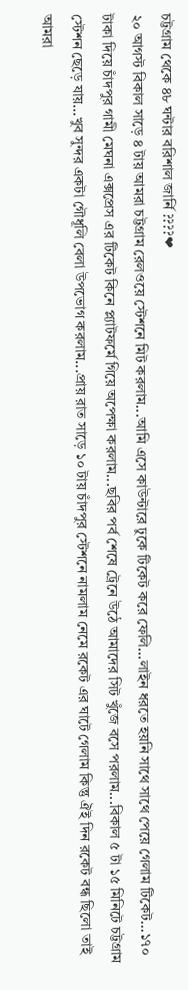চট্টগ্রাম থেকে ৪৮ ঘন্টার বরিশাল জার্নি ????❤
২০ আগস্ট বিকাল সাড়ে ৪ টায় আমরা চট্টগ্রাম রেলওয়ে স্টেশনে মিট করলাম...আমি এসে কাউন্টারে ঢুকে টিকেট করে ফেলি...লাইন ধরতে হয়নি সাথে সাথে পেয়ে গেলাম টিকেট...১৭০ টাকা দিয়ে চাঁদপুর গামী মেঘনা এক্সপ্রেস এর টিকেট কিনে প্ল্যাটফর্মে গিয়ে অপেক্ষা করলাম...ছবির পর্ব শেষে ট্রেনে উঠে আমাদের সিট খুঁজে বসে পরলাম...বিকাল ৫ টা ১৫ মিনিটে চট্টগ্রাম স্টেশন ছেড়ে যায়...খুব সুন্দর একটা গৌধূলি বেলা উপভোগ করলাম...প্রায় রাত সাড়ে ১০ টায় চাঁদপুর স্টেশনে নামলাম নেমে রকেট এর ঘাটে গেলাম কিন্তু ঐই দিন রকেট বন্ধ ছিলো তাই আমরা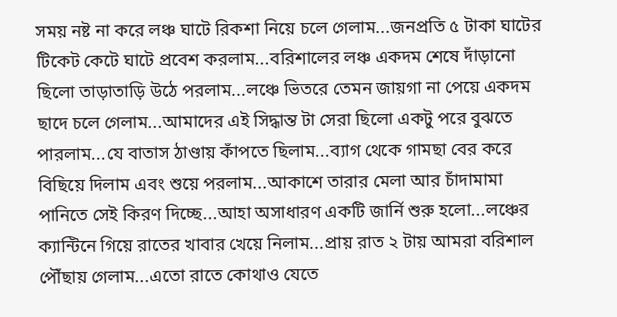সময় নষ্ট না করে লঞ্চ ঘাটে রিকশা নিয়ে চলে গেলাম...জনপ্রতি ৫ টাকা ঘাটের টিকেট কেটে ঘাটে প্রবেশ করলাম...বরিশালের লঞ্চ একদম শেষে দাঁড়ানো ছিলো তাড়াতাড়ি উঠে পরলাম...লঞ্চে ভিতরে তেমন জায়গা না পেয়ে একদম ছাদে চলে গেলাম...আমাদের এই সিদ্ধান্ত টা সেরা ছিলো একটু পরে বুঝতে পারলাম...যে বাতাস ঠাণ্ডায় কাঁপতে ছিলাম...ব্যাগ থেকে গামছা বের করে বিছিয়ে দিলাম এবং শুয়ে পরলাম...আকাশে তারার মেলা আর চাঁদামামা পানিতে সেই কিরণ দিচ্ছে...আহা অসাধারণ একটি জার্নি শুরু হলো...লঞ্চের ক্যান্টিনে গিয়ে রাতের খাবার খেয়ে নিলাম...প্রায় রাত ২ টায় আমরা বরিশাল পৌঁছায় গেলাম...এতো রাতে কোথাও যেতে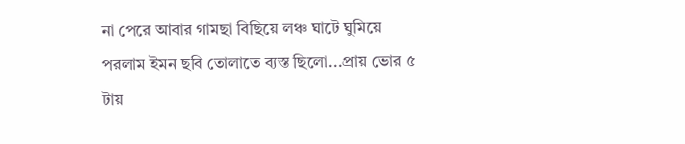না পেরে আবার গামছা বিছিয়ে লঞ্চ ঘাটে ঘুমিয়ে পরলাম ইমন ছবি তোলাতে ব্যস্ত ছিলো...প্রায় ভোর ৫ টায়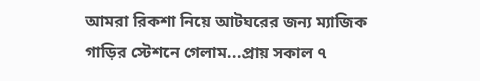আমরা রিকশা নিয়ে আটঘরের জন্য ম্যাজিক গাড়ির স্টেশনে গেলাম...প্রায় সকাল ৭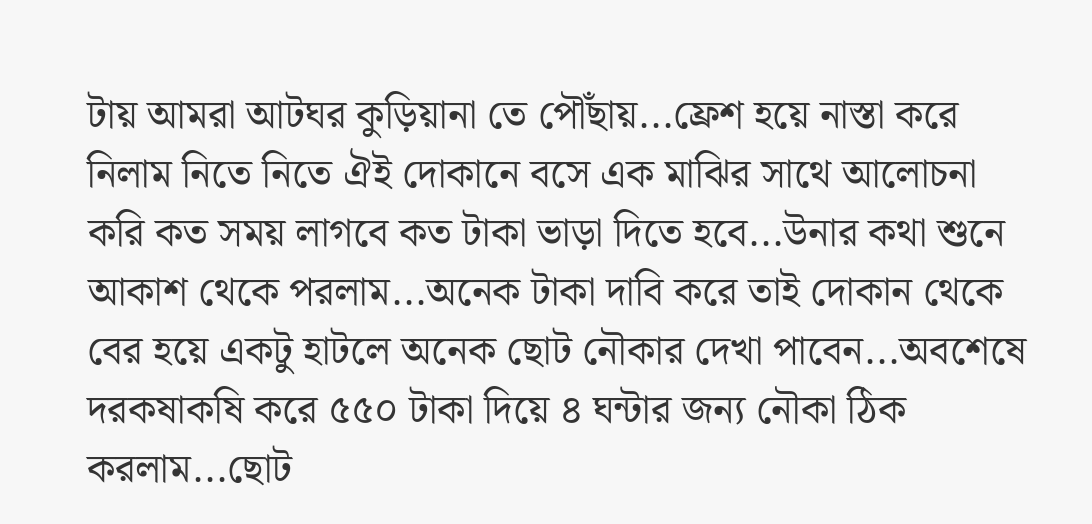টায় আমরা আটঘর কুড়িয়ানা তে পৌঁছায়...ফ্রেশ হয়ে নাস্তা করে নিলাম নিতে নিতে ঐই দোকানে বসে এক মাঝির সাথে আলোচনা করি কত সময় লাগবে কত টাকা ভাড়া দিতে হবে...উনার কথা শুনে আকাশ থেকে পরলাম...অনেক টাকা দাবি করে তাই দোকান থেকে বের হয়ে একটু হাটলে অনেক ছোট নৌকার দেখা পাবেন...অবশেষে দরকষাকষি করে ৫৫০ টাকা দিয়ে ৪ ঘন্টার জন্য নৌকা ঠিক করলাম...ছোট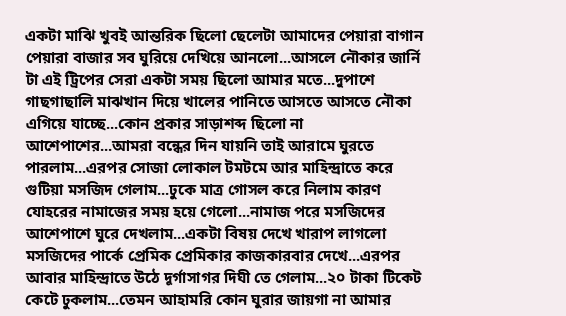একটা মাঝি খুবই আন্তরিক ছিলো ছেলেটা আমাদের পেয়ারা বাগান পেয়ারা বাজার সব ঘুরিয়ে দেখিয়ে আনলো...আসলে নৌকার জার্নি টা এই ট্রিপের সেরা একটা সময় ছিলো আমার মতে...দুপাশে গাছগাছালি মাঝখান দিয়ে খালের পানিতে আসতে আসতে নৌকা এগিয়ে যাচ্ছে...কোন প্রকার সাড়াশব্দ ছিলো না আশেপাশের...আমরা বন্ধের দিন যায়নি তাই আরামে ঘুরতে পারলাম...এরপর সোজা লোকাল টমটমে আর মাহিন্দ্রাতে করে গুটিয়া মসজিদ গেলাম...ঢুকে মাত্র গোসল করে নিলাম কারণ যোহরের নামাজের সময় হয়ে গেলো...নামাজ পরে মসজিদের আশেপাশে ঘুরে দেখলাম...একটা বিষয় দেখে খারাপ লাগলো মসজিদের পার্কে প্রেমিক প্রেমিকার কাজকারবার দেখে...এরপর আবার মাহিন্দ্রাতে উঠে দূর্গাসাগর দিঘী তে গেলাম...২০ টাকা টিকেট কেটে ঢুকলাম...তেমন আহামরি কোন ঘুরার জায়গা না আমার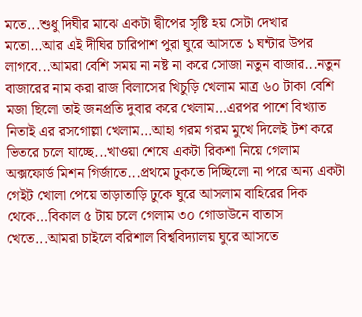মতে...শুধু দিঘীর মাঝে একটা দ্বীপের সৃষ্টি হয় সেটা দেখার মতো...আর এই দীঘির চারিপাশ পুরা ঘুরে আসতে ১ ঘন্টার উপর লাগবে...আমরা বেশি সময় না নষ্ট না করে সোজা নতুন বাজার...নতুন বাজারের নাম করা রাজ বিলাসের খিচুড়ি খেলাম মাত্র ৬০ টাকা বেশি মজা ছিলো তাই জনপ্রতি দুবার করে খেলাম...এরপর পাশে বিখ্যাত নিতাই এর রসগোল্লা খেলাম...আহা গরম গরম মুখে দিলেই টশ করে ভিতরে চলে যাচ্ছে...খাওয়া শেষে একটা রিকশা নিয়ে গেলাম অক্সফোর্ড মিশন গির্জাতে...প্রথমে ঢুকতে দিচ্ছিলো না পরে অন্য একটা গেইট খোলা পেয়ে তাড়াতাড়ি ঢুকে ঘুরে আসলাম বাহিরের দিক থেকে...বিকাল ৫ টায় চলে গেলাম ৩০ গোডাউনে বাতাস খেতে...আমরা চাইলে বরিশাল বিশ্ববিদ্যালয় ঘুরে আসতে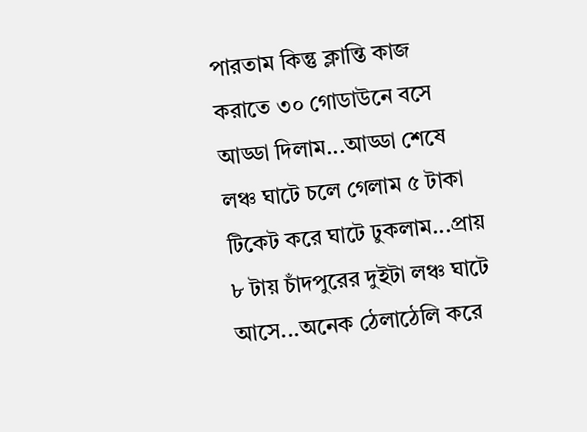পারতাম কিন্তু ক্লান্তি কাজ করাতে ৩০ গোডাউনে বসে আড্ডা দিলাম...আড্ডা শেষে লঞ্চ ঘাটে চলে গেলাম ৫ টাকা টিকেট করে ঘাটে ঢুকলাম...প্রায় ৮ টায় চাঁদপুরের দুইটা লঞ্চ ঘাটে আসে...অনেক ঠেলাঠেলি করে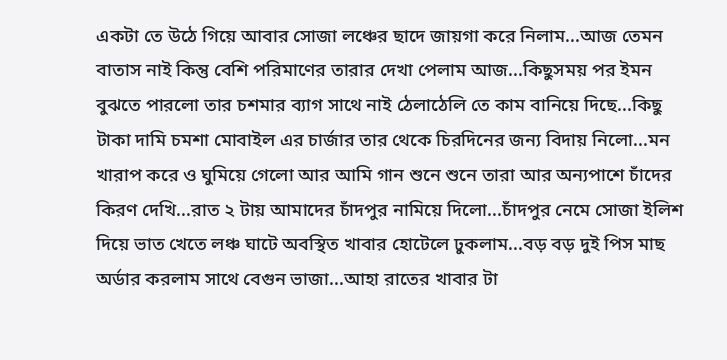একটা তে উঠে গিয়ে আবার সোজা লঞ্চের ছাদে জায়গা করে নিলাম...আজ তেমন বাতাস নাই কিন্তু বেশি পরিমাণের তারার দেখা পেলাম আজ...কিছুসময় পর ইমন বুঝতে পারলো তার চশমার ব্যাগ সাথে নাই ঠেলাঠেলি তে কাম বানিয়ে দিছে...কিছু টাকা দামি চমশা মোবাইল এর চার্জার তার থেকে চিরদিনের জন্য বিদায় নিলো...মন খারাপ করে ও ঘুমিয়ে গেলো আর আমি গান শুনে শুনে তারা আর অন্যপাশে চাঁদের কিরণ দেখি...রাত ২ টায় আমাদের চাঁদপুর নামিয়ে দিলো...চাঁদপুর নেমে সোজা ইলিশ দিয়ে ভাত খেতে লঞ্চ ঘাটে অবস্থিত খাবার হোটেলে ঢুকলাম...বড় বড় দুই পিস মাছ অর্ডার করলাম সাথে বেগুন ভাজা...আহা রাতের খাবার টা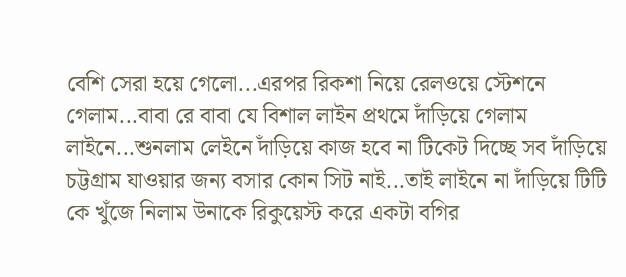বেশি সেরা হয়ে গেলো...এরপর রিকশা নিয়ে রেলওয়ে স্টেশনে গেলাম...বাবা রে বাবা যে বিশাল লাইন প্রথমে দাঁড়িয়ে গেলাম লাইনে...শুনলাম লেইনে দাঁড়িয়ে কাজ হবে না টিকেট দিচ্ছে সব দাঁড়িয়ে চট্টগ্রাম যাওয়ার জন্য বসার কোন সিট নাই...তাই লাইনে না দাঁড়িয়ে টিটি কে খুঁজে নিলাম উনাকে রিকুয়েস্ট করে একটা বগির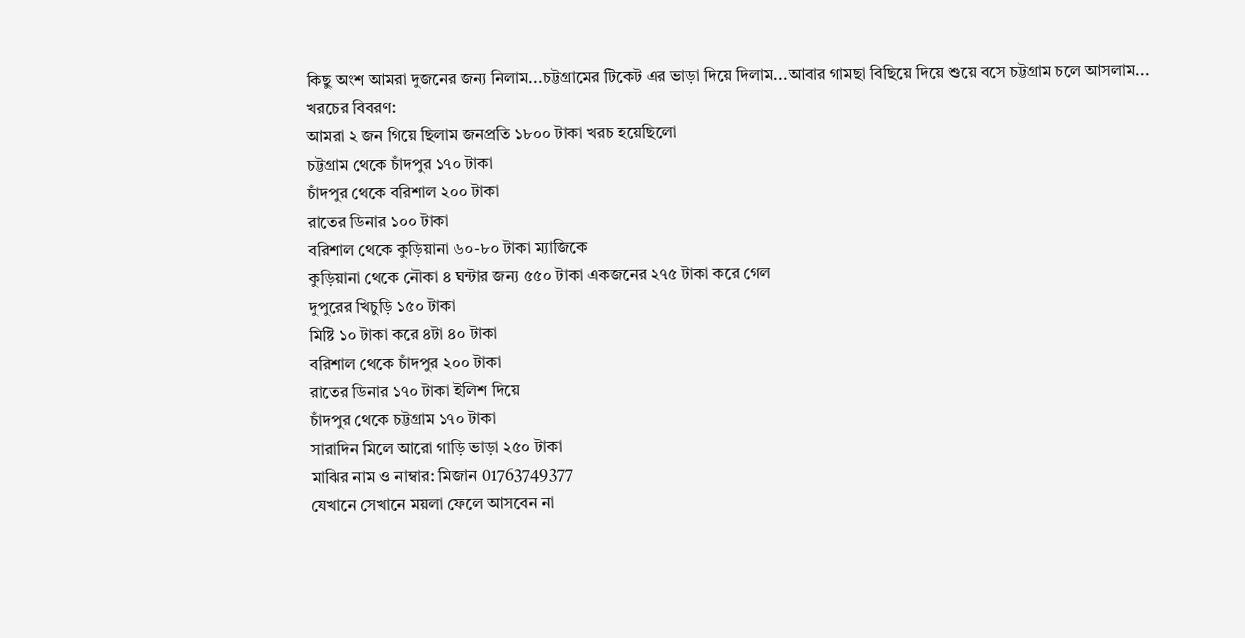কিছু অংশ আমরা দুজনের জন্য নিলাম...চট্টগ্রামের টিকেট এর ভাড়া দিয়ে দিলাম...আবার গামছা বিছিয়ে দিয়ে শুয়ে বসে চট্টগ্রাম চলে আসলাম...
খরচের বিবরণ:
আমরা ২ জন গিয়ে ছিলাম জনপ্রতি ১৮০০ টাকা খরচ হয়েছিলো
চট্টগ্রাম থেকে চাঁদপুর ১৭০ টাকা
চাঁদপুর থেকে বরিশাল ২০০ টাকা
রাতের ডিনার ১০০ টাকা
বরিশাল থেকে কুড়িয়ানা ৬০-৮০ টাকা ম্যাজিকে
কুড়িয়ানা থেকে নৌকা ৪ ঘন্টার জন্য ৫৫০ টাকা একজনের ২৭৫ টাকা করে গেল
দুপুরের খিচুড়ি ১৫০ টাকা
মিষ্টি ১০ টাকা করে ৪টা ৪০ টাকা
বরিশাল থেকে চাঁদপুর ২০০ টাকা
রাতের ডিনার ১৭০ টাকা ইলিশ দিয়ে
চাঁদপুর থেকে চট্টগ্রাম ১৭০ টাকা
সারাদিন মিলে আরো গাড়ি ভাড়া ২৫০ টাকা
মাঝির নাম ও নাম্বার: মিজান 01763749377
যেখানে সেখানে ময়লা ফেলে আসবেন না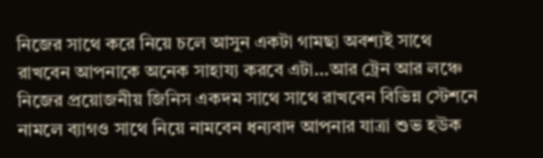নিজের সাথে করে নিয়ে চলে আসুন একটা গামছা অবশ্যই সাথে রাখবেন আপনাকে অনেক সাহায্য করবে এটা...আর ট্রেন আর লঞ্চে নিজের প্রয়োজনীয় জিনিস একদম সাথে সাথে রাখবেন বিভিন্ন স্টেশনে নামলে ব্যাগও সাথে নিয়ে নামবেন ধন্যবাদ আপনার যাত্রা শুভ হউক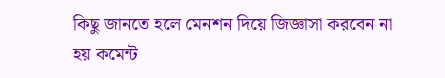কিছু জানতে হলে মেনশন দিয়ে জিজ্ঞাসা করবেন না হয় কমেন্ট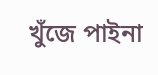খুঁজে পাইনা